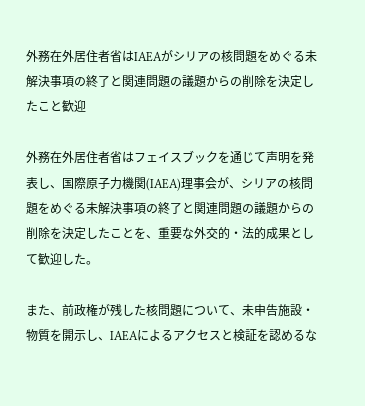外務在外居住者省はIAEAがシリアの核問題をめぐる未解決事項の終了と関連問題の議題からの削除を決定したこと歓迎

外務在外居住者省はフェイスブックを通じて声明を発表し、国際原子力機関(IAEA)理事会が、シリアの核問題をめぐる未解決事項の終了と関連問題の議題からの削除を決定したことを、重要な外交的・法的成果として歓迎した。

また、前政権が残した核問題について、未申告施設・物質を開示し、IAEAによるアクセスと検証を認めるな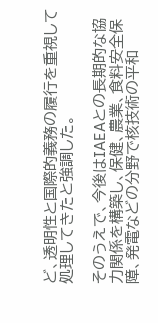ど、透明性と国際的義務の履行を重視して処理してきたと強調した。

そのうえで、今後はIAEAとの長期的な協力関係を構築し、保健、農業、食料安全保障、発電などの分野で核技術の平和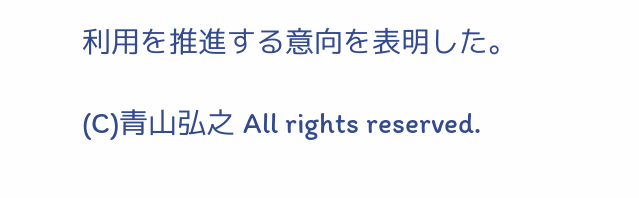利用を推進する意向を表明した。

(C)青山弘之 All rights reserved.